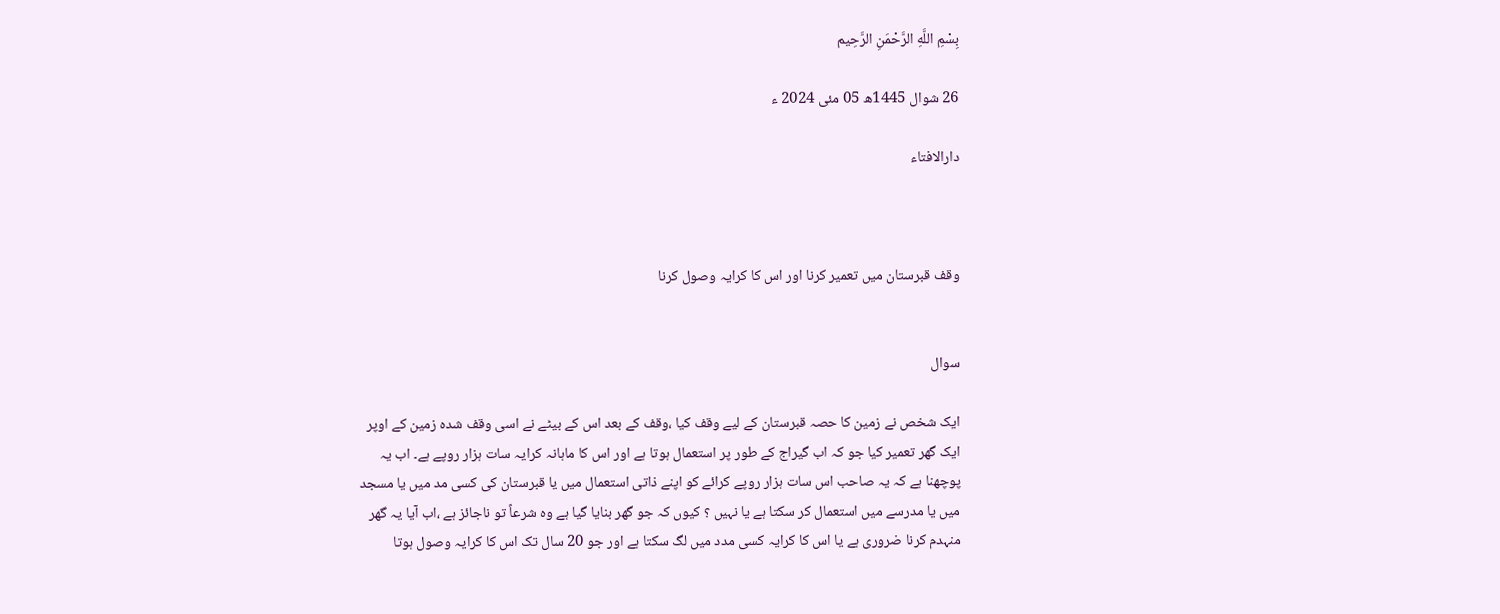بِسْمِ اللَّهِ الرَّحْمَنِ الرَّحِيم

26 شوال 1445ھ 05 مئی 2024 ء

دارالافتاء



وقف قبرستان میں تعمیر کرنا اور اس کا کرایہ وصول کرنا


سوال

ایک شخص نے زمین کا حصہ قبرستان کے لیے وقف کیا ،وقف کے بعد اس کے بیٹے نے اسی وقف شدہ زمین کے اوپر ایک گھر تعمیر کیا جو کہ اب گیراج کے طور پر استعمال ہوتا ہے اور اس کا ماہانہ کرایہ سات ہزار روپے ہے۔ اب یہ پوچھنا ہے کہ یہ صاحب اس سات ہزار روپے کرائے کو اپنے ذاتی استعمال میں یا قبرستان کی کسی مد میں یا مسجد میں یا مدرسے میں استعمال کر سکتا ہے یا نہیں ؟ کیوں کہ جو گھر بنایا گیا ہے وہ شرعاً تو ناجائز ہے ،اب آیا یہ گھر منہدم کرنا ضروری ہے یا اس کا کرایہ کسی مدد میں لگ سکتا ہے اور جو 20 سال تک اس کا کرایہ وصول ہوتا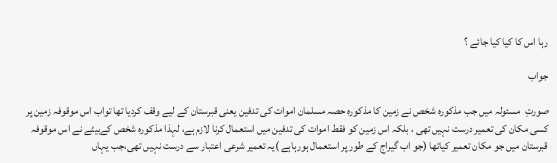رہا اس کا کیا کیا جائے ؟

جواب

صورتِ  مسئولہ میں جب مذکورہ شخص نے زمین کا مذکورہ حصہ مسلمان اموات کی تدفین یعنی قبرستان کے لیے وقف کردیا تھا تواب اس موقوفہ زمین پر کسی مکان کی تعمیر درست نہیں تھی ، بلکہ اس زمین کو فقط اموات کی تدفین میں استعمال کرنا لازم ہے، لہذا مذکورہ شخص کےبیٹے نے اس موقوفہ قبرستان میں جو مکان تعمیر کیاتھا (جو اب گیراج کے طور پر استعمال ہورہاہے )یہ تعمیر شرعی اعتبار سے درست نہیں تھی،جب یہاں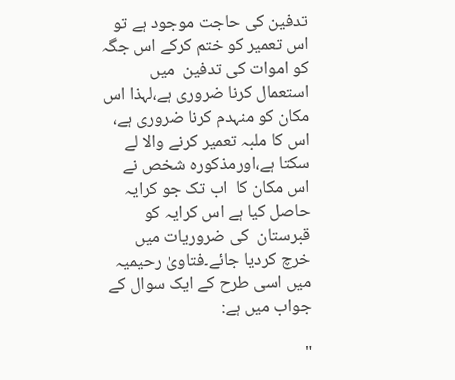تدفین کی حاجت موجود ہے تو اس تعمیر کو ختم کرکے اس جگہ کو اموات کی تدفین  میں استعمال کرنا ضروری ہے،لہذا اس مکان کو منہدم کرنا ضروری ہے، اس کا ملبہ تعمیر کرنے والا لے سکتا ہے،اورمذکورہ شخص نے اس مکان کا  اب تک جو کرایہ حاصل کیا ہے اس کرایہ کو قبرستان  کی ضروریات میں خرچ کردیا جائے۔فتاویٰ رحیمیہ میں اسی طرح کے ایک سوال کے جواب میں ہے:

"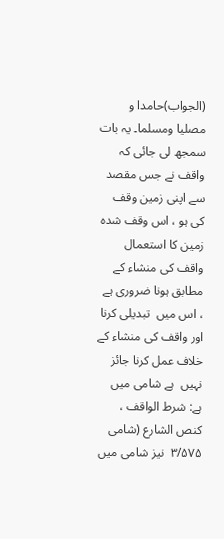(الجواب)حامدا و مصلیا ومسلما۔ یہ بات سمجھ لی جائی کہ واقف نے جس مقصد سے اپنی زمین وقف کی ہو ، اس وقف شدہ زمین کا استعمال واقف کی منشاء کے مطابق ہونا ضروری ہے ، اس میں  تبدیلی کرنا اور واقف کی منشاء کے خلاف عمل کرنا جائز نہیں  ہے شامی میں  ہے: شرط الواقف ، کنص الشارع (شامی ۳/۵۷۵  نیز شامی میں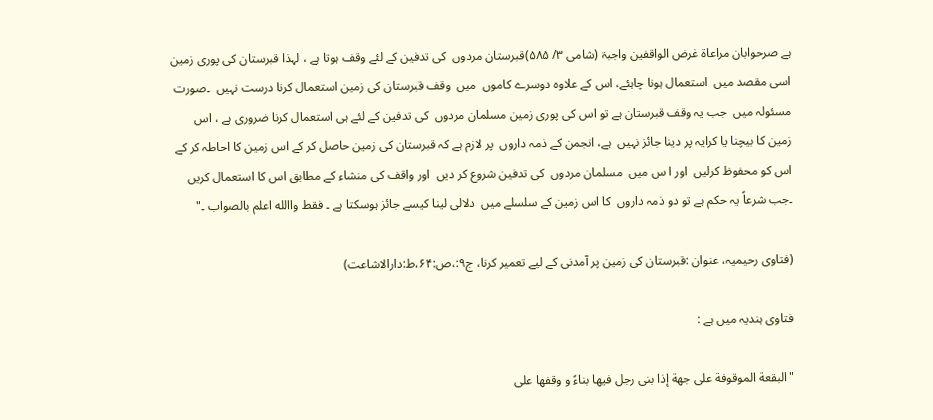ہے صرحوابان مراعاۃ غرض الواقفین واجبۃ (شامی ۳/ ۵۸۵)قبرستان مردوں  کی تدفین کے لئے وقف ہوتا ہے ، لہذا قبرستان کی پوری زمین اسی مقصد میں  استعمال ہونا چاہئے، اس کے علاوہ دوسرے کاموں  میں  وقف قبرستان کی زمین استعمال کرنا درست نہیں  ۔صورت مسئولہ میں  جب یہ وقف قبرستان ہے تو اس کی پوری زمین مسلمان مردوں  کی تدفین کے لئے ہی استعمال کرنا ضروری ہے ، اس زمین کا بیچنا یا کرایہ پر دینا جائز نہیں  ہے، انجمن کے ذمہ داروں  پر لازم ہے کہ قبرستان کی زمین حاصل کر کے اس زمین کا احاطہ کر کے اس کو محفوظ کرلیں  اور ا س میں  مسلمان مردوں  کی تدفین شروع کر دیں  اور واقف کی منشاء کے مطابق اس کا استعمال کریں  ۔جب شرعاً یہ حکم ہے تو دو ذمہ داروں  کا اس زمین کے سلسلے میں  دلالی لینا کیسے جائز ہوسکتا ہے ۔ فقط واالله اعلم بالصواب ۔"

(فتاوی رحیمیہ، عنوان :قبرستان کی زمین پر آمدنی کے لیے تعمیر کرنا، ج۹:،ص:۶۴،ط:دارالاشاعت)

فتاوی ہندیہ میں ہے :

"البقعة الموقوفة على جهة إذا بنى رجل فيها بناءً و وقفها على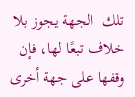تلك  الجهة يجوز بلا خلاف تبعًا لها، فإن وقفها على جهة أخرى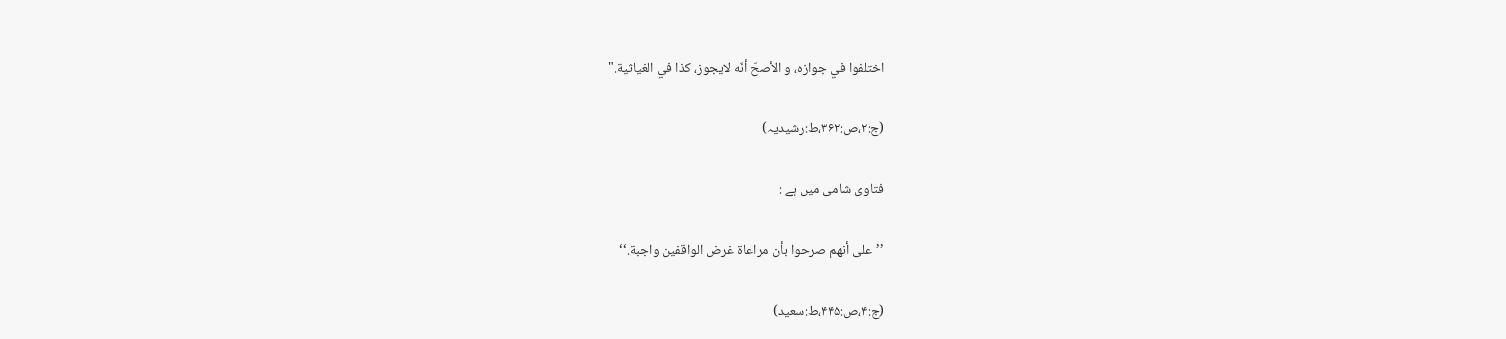اختلفوا في جوازه، و الأصحّ أنّه لايجوز، كذا في الغياثية."

(ج:۲،ص:۳۶۲،ط:رشیدیہ)

فتاوی شامی میں ہے :

’’على أنهم صرحوا بأن مراعاة غرض الواقفين واجبة.‘‘

(ج:۴،ص:۴۴۵،ط:سعید)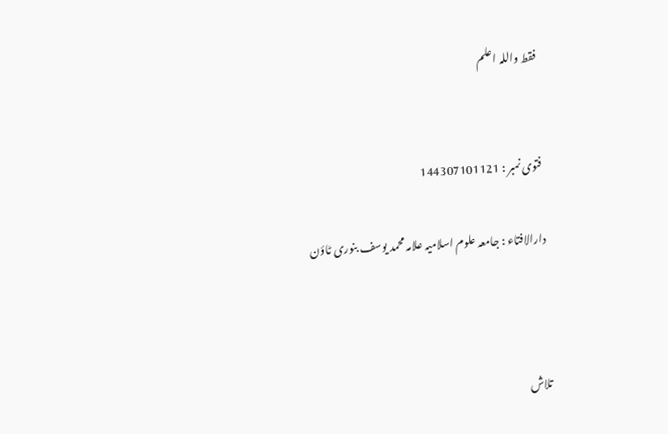فقط واللہ اعلم


فتوی نمبر : 144307101121

دارالافتاء : جامعہ علوم اسلامیہ علامہ محمد یوسف بنوری ٹاؤن



تلاش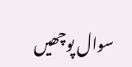سوال پوچھیں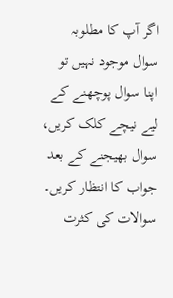اگر آپ کا مطلوبہ سوال موجود نہیں تو اپنا سوال پوچھنے کے لیے نیچے کلک کریں، سوال بھیجنے کے بعد جواب کا انتظار کریں۔ سوالات کی کثرت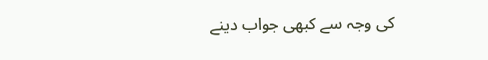کی وجہ سے کبھی جواب دینے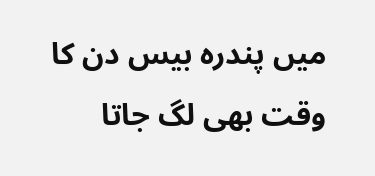میں پندرہ بیس دن کا وقت بھی لگ جاتا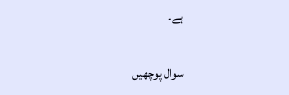ہے۔

سوال پوچھیں